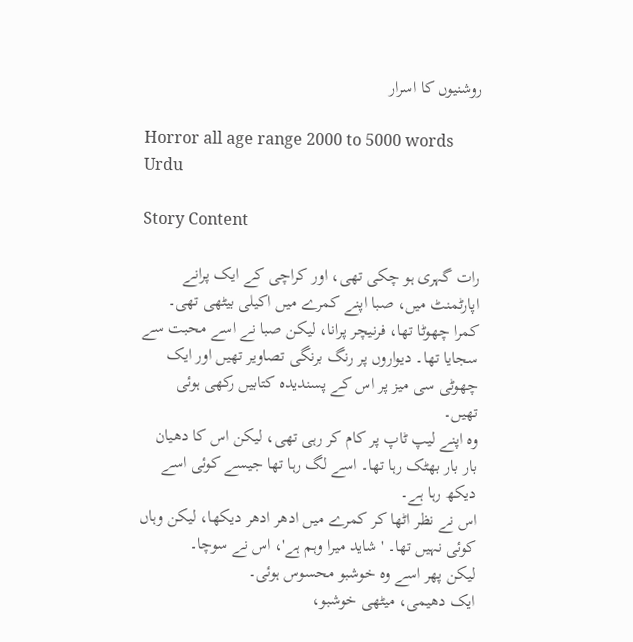روشنیوں کا اسرار

Horror all age range 2000 to 5000 words Urdu

Story Content

رات گہری ہو چکی تھی، اور کراچی کے ایک پرانے اپارٹمنٹ میں، صبا اپنے کمرے میں اکیلی بیٹھی تھی۔
کمرا چھوٹا تھا، فرنیچر پرانا، لیکن صبا نے اسے محبت سے سجایا تھا۔ دیواروں پر رنگ برنگی تصاویر تھیں اور ایک چھوٹی سی میز پر اس کے پسندیدہ کتابیں رکھی ہوئی تھیں۔
وہ اپنے لیپ ٹاپ پر کام کر رہی تھی، لیکن اس کا دھیان بار بار بھٹک رہا تھا۔ اسے لگ رہا تھا جیسے کوئی اسے دیکھ رہا ہے۔
اس نے نظر اٹھا کر کمرے میں ادھر ادھر دیکھا، لیکن وہاں کوئی نہیں تھا۔ 'شاید میرا وہم ہے'، اس نے سوچا۔
لیکن پھر اسے وہ خوشبو محسوس ہوئی۔
ایک دھیمی، میٹھی خوشبو،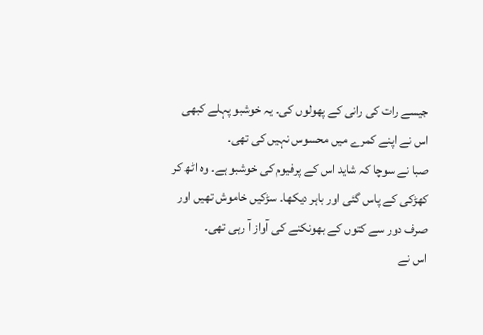جیسے رات کی رانی کے پھولوں کی۔ یہ خوشبو پہلے کبھی اس نے اپنے کمرے میں محسوس نہیں کی تھی۔
صبا نے سوچا کہ شاید اس کے پرفیوم کی خوشبو ہے۔ وہ اٹھ کر کھڑکی کے پاس گئی اور باہر دیکھا۔ سڑکیں خاموش تھیں اور صرف دور سے کتوں کے بھونکنے کی آواز آ رہی تھی۔
اس نے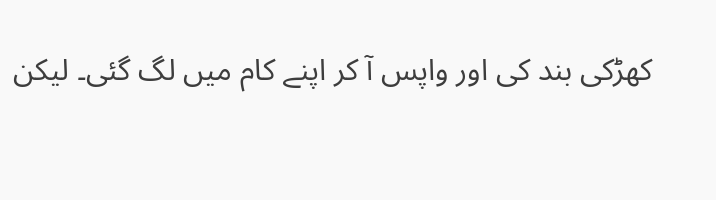کھڑکی بند کی اور واپس آ کر اپنے کام میں لگ گئی۔ لیکن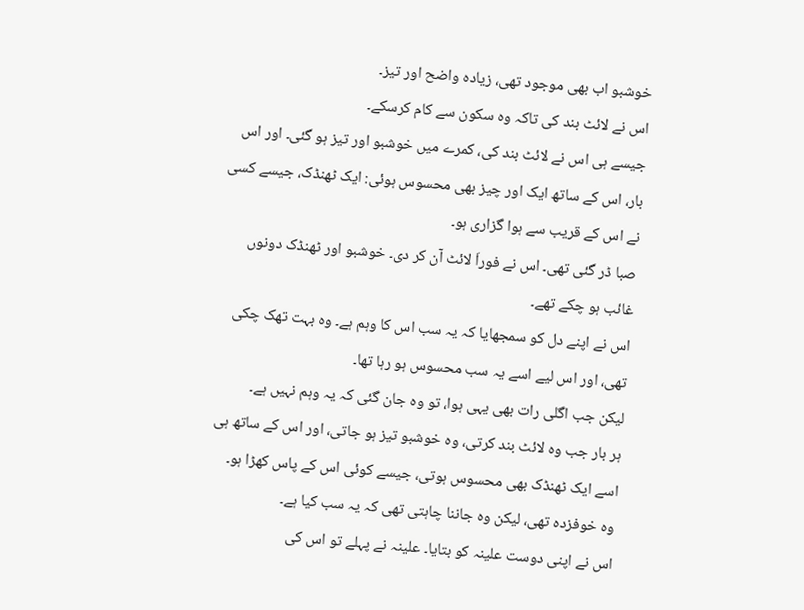خوشبو اب بھی موجود تھی، زیادہ واضح اور تیز۔
اس نے لائٹ بند کی تاکہ وہ سکون سے کام کرسکے۔
جیسے ہی اس نے لائٹ بند کی، کمرے میں خوشبو اور تیز ہو گئی۔ اور اس بار، اس کے ساتھ ایک اور چیز بھی محسوس ہوئی: ایک ٹھنڈک، جیسے کسی نے اس کے قریب سے ہوا گزاری ہو۔
صبا ڈر گئی تھی۔ اس نے فوراَ لائٹ آن کر دی۔ خوشبو اور ٹھنڈک دونوں غائب ہو چکے تھے۔
اس نے اپنے دل کو سمجھایا کہ یہ سب اس کا وہم ہے۔ وہ بہت تھک چکی تھی، اور اس لیے اسے یہ سب محسوس ہو رہا تھا۔
لیکن جب اگلی رات بھی یہی ہوا، تو وہ جان گئی کہ یہ وہم نہیں ہے۔
ہر بار جب وہ لائٹ بند کرتی، وہ خوشبو تیز ہو جاتی، اور اس کے ساتھ ہی اسے ایک ٹھنڈک بھی محسوس ہوتی، جیسے کوئی اس کے پاس کھڑا ہو۔
وہ خوفزدہ تھی، لیکن وہ جاننا چاہتی تھی کہ یہ سب کیا ہے۔
اس نے اپنی دوست علینہ کو بتایا۔ علینہ نے پہلے تو اس کی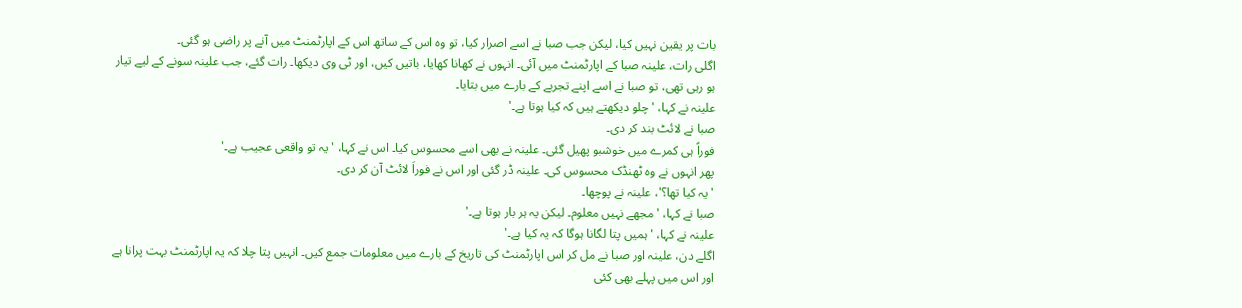بات پر یقین نہیں کیا، لیکن جب صبا نے اسے اصرار کیا، تو وہ اس کے ساتھ اس کے اپارٹمنٹ میں آنے پر راضی ہو گئی۔
اگلی رات، علینہ صبا کے اپارٹمنٹ میں آئی۔ انہوں نے کھانا کھایا، باتیں کیں، اور ٹی وی دیکھا۔ رات گئے، جب علینہ سونے کے لیے تیار ہو رہی تھی، تو صبا نے اسے اپنے تجربے کے بارے میں بتایا۔
علینہ نے کہا، 'چلو دیکھتے ہیں کہ کیا ہوتا ہے۔'
صبا نے لائٹ بند کر دی۔
فوراً ہی کمرے میں خوشبو پھیل گئی۔ علینہ نے بھی اسے محسوس کیا۔ اس نے کہا، 'یہ تو واقعی عجیب ہے۔'
پھر انہوں نے وہ ٹھنڈک محسوس کی۔ علینہ ڈر گئی اور اس نے فوراَ لائٹ آن کر دی۔
'یہ کیا تھا؟'، علینہ نے پوچھا۔
صبا نے کہا، 'مجھے نہیں معلوم۔ لیکن یہ ہر بار ہوتا ہے۔'
علینہ نے کہا، 'ہمیں پتا لگانا ہوگا کہ یہ کیا ہے۔'
اگلے دن، علینہ اور صبا نے مل کر اس اپارٹمنٹ کی تاریخ کے بارے میں معلومات جمع کیں۔ انہیں پتا چلا کہ یہ اپارٹمنٹ بہت پرانا ہے اور اس میں پہلے بھی کئی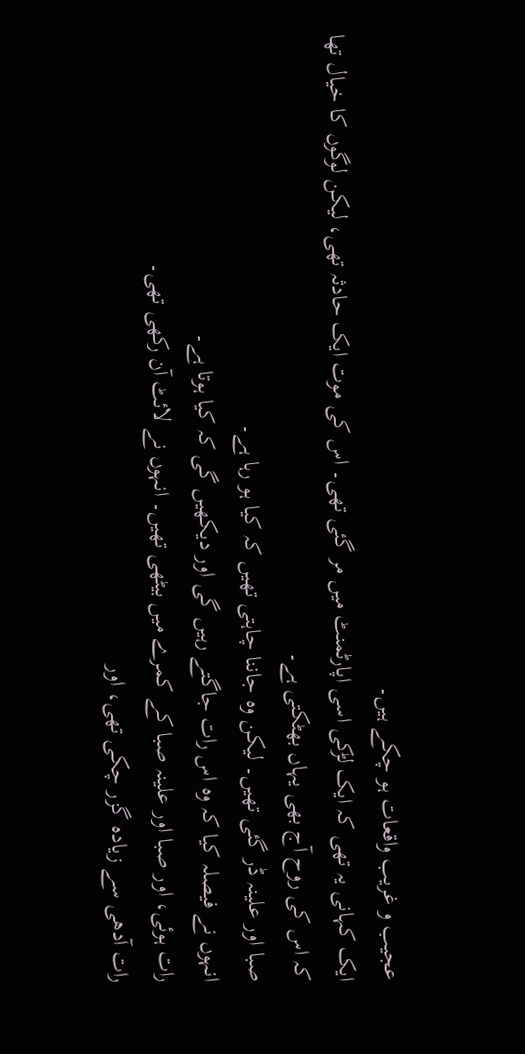عجیب و غریب واقعات ہو چکے ہیں۔
ایک کہانی یہ تھی کہ ایک لڑکی اسی اپارٹمنٹ میں مر گئی تھی۔ اس کی موت ایک حادثہ تھی، لیکن لوگوں کا خیال تھا کہ اس کی روح آج بھی یہاں بھٹکتی ہے۔
صبا اور علینہ ڈر گئی تھیں۔ لیکن وہ جاننا چاہتی تھیں کہ کیا ہو رہا ہے۔
انہوں نے فیصلہ کیا کہ وہ اس رات جاگتے رہیں گی اور دیکھیں گی کہ کیا ہوتا ہے۔
رات ہوئی، اور صبا اور علینہ صبا کے کمرے میں بیٹھی تھیں۔ انہوں نے لائٹ آن رکھی تھی۔
رات آدھی سے زیادہ گزر چکی تھی، اور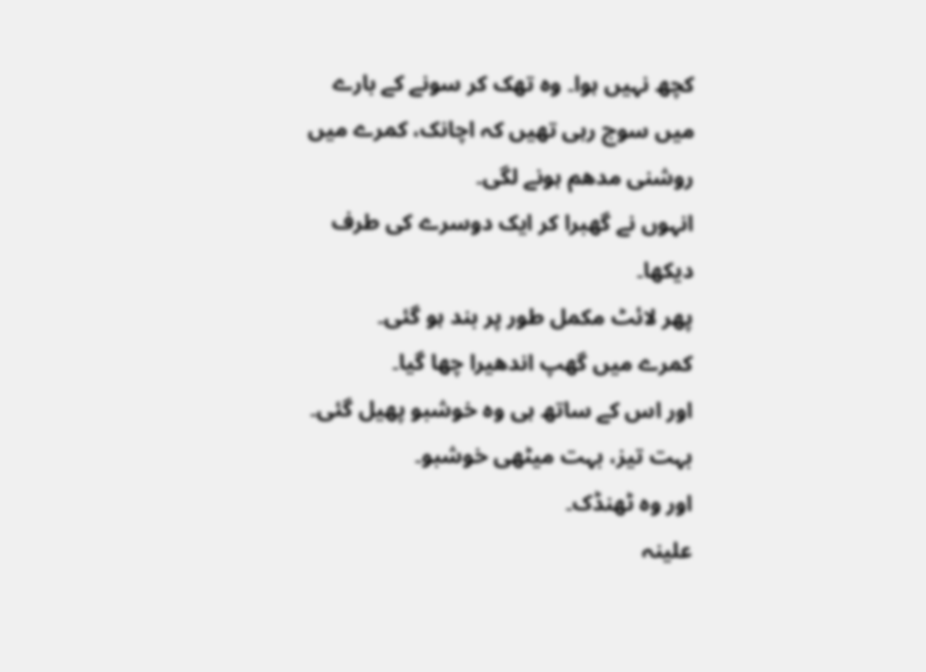کچھ نہیں ہوا۔ وہ تھک کر سونے کے بارے میں سوچ رہی تھیں کہ اچانک، کمرے میں روشنی مدھم ہونے لگی۔
انہوں نے گھبرا کر ایک دوسرے کی طرف دیکھا۔
پھر لائٹ مکمل طور پر بند ہو گئی۔
کمرے میں گھپ اندھیرا چھا گیا۔
اور اس کے ساتھ ہی وہ خوشبو پھیل گئی۔ بہت تیز، بہت میٹھی خوشبو۔
اور وہ ٹھنڈک۔
علینہ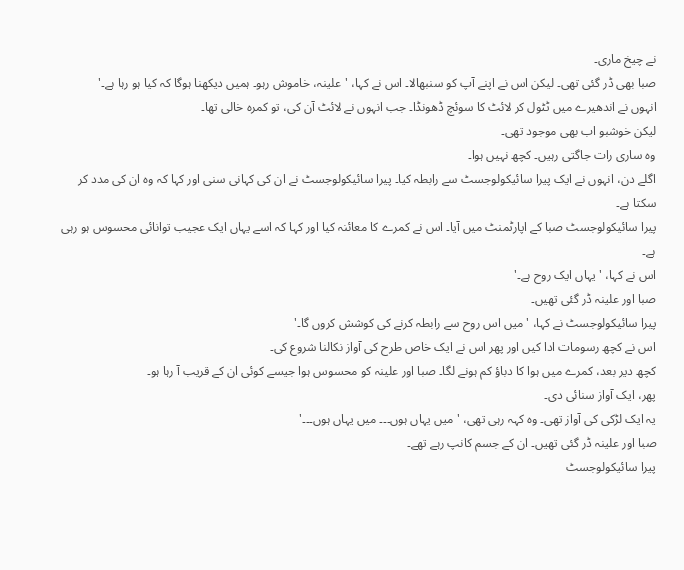نے چیخ ماری۔
صبا بھی ڈر گئی تھی۔ لیکن اس نے اپنے آپ کو سنبھالا۔ اس نے کہا، 'علینہ، خاموش رہو۔ ہمیں دیکھنا ہوگا کہ کیا ہو رہا ہے۔'
انہوں نے اندھیرے میں ٹٹول کر لائٹ کا سوئچ ڈھونڈا۔ جب انہوں نے لائٹ آن کی، تو کمرہ خالی تھا۔
لیکن خوشبو اب بھی موجود تھی۔
وہ ساری رات جاگتی رہیں۔ کچھ نہیں ہوا۔
اگلے دن، انہوں نے ایک پیرا سائیکولوجسٹ سے رابطہ کیا۔ پیرا سائیکولوجسٹ نے ان کی کہانی سنی اور کہا کہ وہ ان کی مدد کر سکتا ہے۔
پیرا سائیکولوجسٹ صبا کے اپارٹمنٹ میں آیا۔ اس نے کمرے کا معائنہ کیا اور کہا کہ اسے یہاں ایک عجیب توانائی محسوس ہو رہی ہے۔
اس نے کہا، 'یہاں ایک روح ہے۔'
صبا اور علینہ ڈر گئی تھیں۔
پیرا سائیکولوجسٹ نے کہا، 'میں اس روح سے رابطہ کرنے کی کوشش کروں گا۔'
اس نے کچھ رسومات ادا کیں اور پھر اس نے ایک خاص طرح کی آواز نکالنا شروع کی۔
کچھ دیر بعد، کمرے میں ہوا کا دباؤ کم ہونے لگا۔ صبا اور علینہ کو محسوس ہوا جیسے کوئی ان کے قریب آ رہا ہو۔
پھر، ایک آواز سنائی دی۔
یہ ایک لڑکی کی آواز تھی۔ وہ کہہ رہی تھی، 'میں یہاں ہوں۔۔۔ میں یہاں ہوں۔۔۔'
صبا اور علینہ ڈر گئی تھیں۔ ان کے جسم کانپ رہے تھے۔
پیرا سائیکولوجسٹ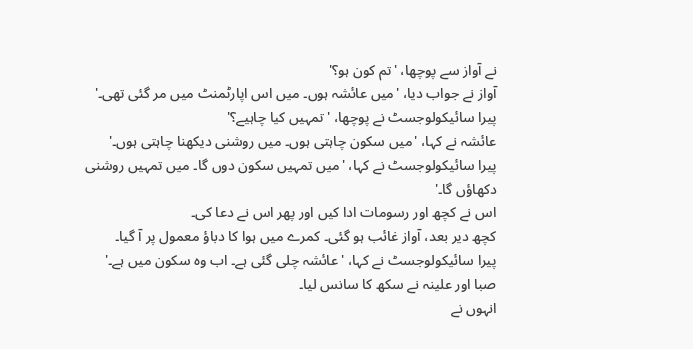نے آواز سے پوچھا، 'تم کون ہو؟'
آواز نے جواب دیا، 'میں عائشہ ہوں۔ میں اس اپارٹمنٹ میں مر گئی تھی۔'
پیرا سائیکولوجسٹ نے پوچھا، 'تمہیں کیا چاہیے؟'
عائشہ نے کہا، 'میں سکون چاہتی ہوں۔ میں روشنی دیکھنا چاہتی ہوں۔'
پیرا سائیکولوجسٹ نے کہا، 'میں تمہیں سکون دوں گا۔ میں تمہیں روشنی دکھاؤں گا۔'
اس نے کچھ اور رسومات ادا کیں اور پھر اس نے دعا کی۔
کچھ دیر بعد، آواز غائب ہو گئی۔ کمرے میں ہوا کا دباؤ معمول پر آ گیا۔
پیرا سائیکولوجسٹ نے کہا، 'عائشہ چلی گئی ہے۔ اب وہ سکون میں ہے۔'
صبا اور علینہ نے سکھ کا سانس لیا۔
انہوں نے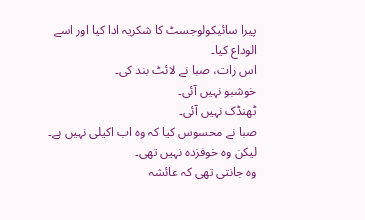پیرا سائیکولوجسٹ کا شکریہ ادا کیا اور اسے الوداع کیا۔
اس رات، صبا نے لائٹ بند کی۔
خوشبو نہیں آئی۔
ٹھنڈک نہیں آئی۔
صبا نے محسوس کیا کہ وہ اب اکیلی نہیں ہے۔
لیکن وہ خوفزدہ نہیں تھی۔
وہ جانتی تھی کہ عائشہ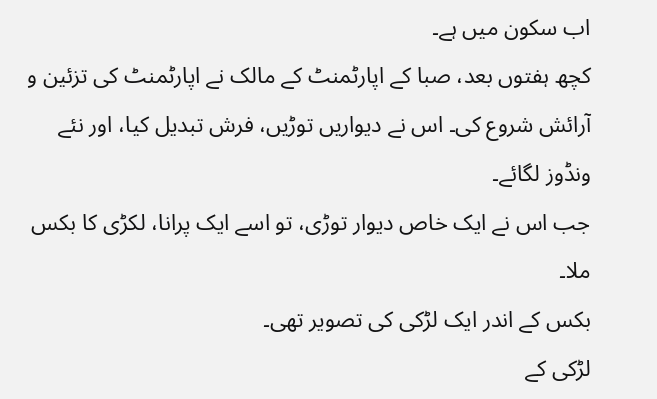اب سکون میں ہے۔
کچھ ہفتوں بعد، صبا کے اپارٹمنٹ کے مالک نے اپارٹمنٹ کی تزئین و آرائش شروع کی۔ اس نے دیواریں توڑیں، فرش تبدیل کیا، اور نئے ونڈوز لگائے۔
جب اس نے ایک خاص دیوار توڑی، تو اسے ایک پرانا، لکڑی کا بکس ملا۔
بکس کے اندر ایک لڑکی کی تصویر تھی۔
لڑکی کے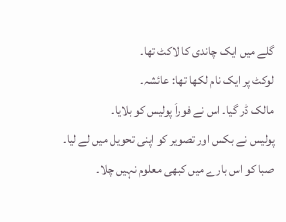گلے میں ایک چاندی کا لاکٹ تھا۔
لوکٹ پر ایک نام لکھا تھا: عائشہ۔
مالک ڈر گیا۔ اس نے فوراَ پولیس کو بلایا۔
پولیس نے بکس اور تصویر کو اپنی تحویل میں لے لیا۔
صبا کو اس بارے میں کبھی معلوم نہیں چلا۔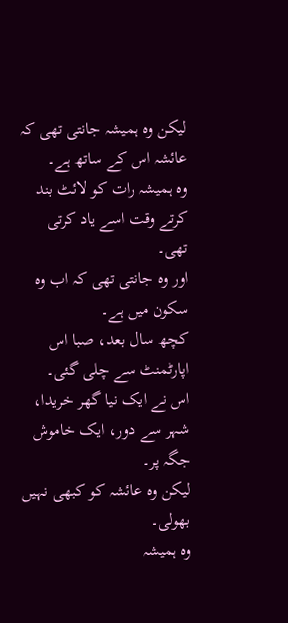لیکن وہ ہمیشہ جانتی تھی کہ عائشہ اس کے ساتھ ہے۔
وہ ہمیشہ رات کو لائٹ بند کرتے وقت اسے یاد کرتی تھی۔
اور وہ جانتی تھی کہ اب وہ سکون میں ہے۔
کچھ سال بعد، صبا اس اپارٹمنٹ سے چلی گئی۔
اس نے ایک نیا گھر خریدا، شہر سے دور، ایک خاموش جگہ پر۔
لیکن وہ عائشہ کو کبھی نہیں بھولی۔
وہ ہمیشہ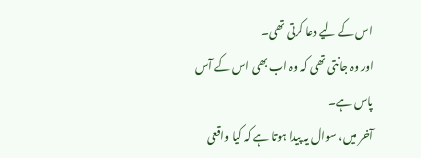اس کے لیے دعا کرتی تھی۔
اور وہ جانتی تھی کہ وہ اب بھی اس کے آس پاس ہے۔
آخر میں، سوال یہ پیدا ہوتا ہے کہ کیا واقعی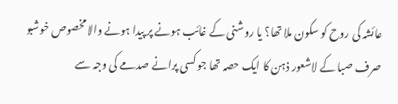عائشہ کی روح کو سکون ملا تھا؟ یا روشنی کے غائب ہونے پر پیدا ہونے والا مخصوص خوشبو صرف صبا کے لاشعور ذہن کا ایک حصہ تھا جو کسی پرانے صدمے کی وجہ سے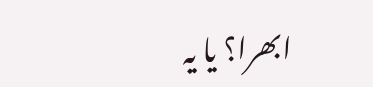ابھرا؟ یا یہ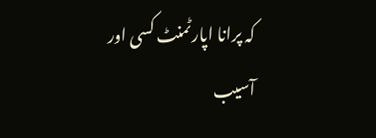کہ پرانا اپارٹمنٹ کسی اور آسیب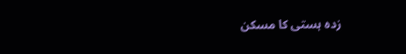زدہ ہستی کا مسکن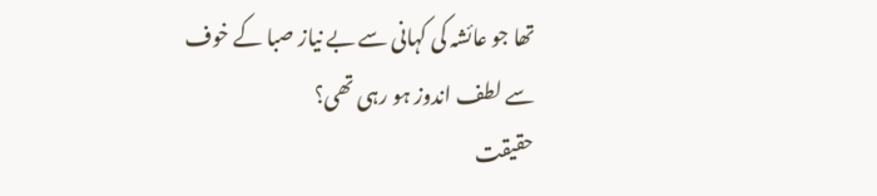تھا جو عائشہ کی کہانی سے بے نیاز صبا کے خوف سے لطف اندوز ہو رہی تھی؟
حقیقت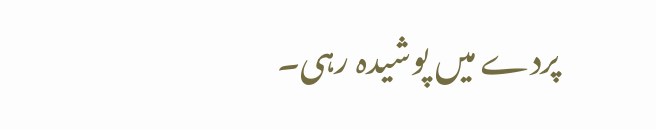پردے میں پوشیدہ رہی۔